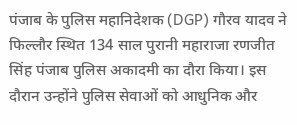पंजाब के पुलिस महानिदेशक (DGP) गौरव यादव ने फिल्लौर स्थित 134 साल पुरानी महाराजा रणजीत सिंह पंजाब पुलिस अकादमी का दौरा किया। इस दौरान उन्होंने पुलिस सेवाओं को आधुनिक और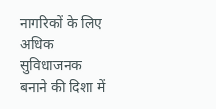नागरिकों के लिए अधिक सुविधाजनक बनाने की दिशा में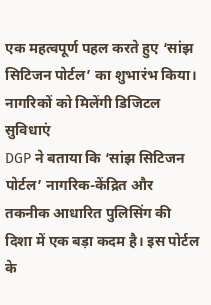एक महत्वपूर्ण पहल करते हुए ‘सांझ सिटिजन पोर्टल’ का शुभारंभ किया।
नागरिकों को मिलेंगी डिजिटल सुविधाएं
DGP ने बताया कि ‘सांझ सिटिजन पोर्टल’ नागरिक-केंद्रित और तकनीक आधारित पुलिसिंग की दिशा में एक बड़ा कदम है। इस पोर्टल के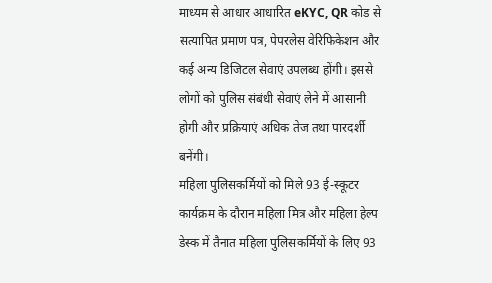माध्यम से आधार आधारित eKYC, QR कोड से सत्यापित प्रमाण पत्र, पेपरलेस वेरिफिकेशन और कई अन्य डिजिटल सेवाएं उपलब्ध होंगी। इससे लोगों को पुलिस संबंधी सेवाएं लेने में आसानी होगी और प्रक्रियाएं अधिक तेज तथा पारदर्शी बनेंगी।
महिला पुलिसकर्मियों को मिले 93 ई-स्कूटर
कार्यक्रम के दौरान महिला मित्र और महिला हेल्प डेस्क में तैनात महिला पुलिसकर्मियों के लिए 93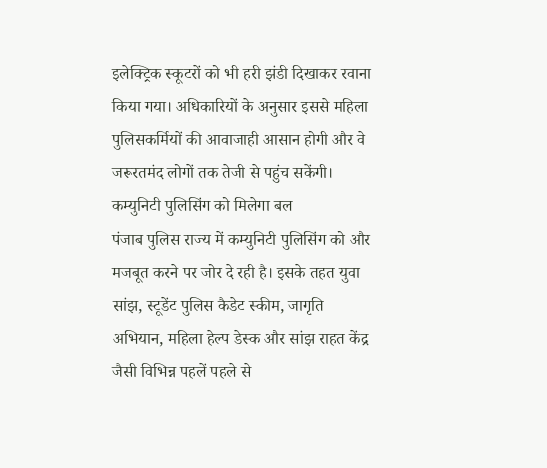इलेक्ट्रिक स्कूटरों को भी हरी झंडी दिखाकर रवाना किया गया। अधिकारियों के अनुसार इससे महिला पुलिसकर्मियों की आवाजाही आसान होगी और वे जरूरतमंद लोगों तक तेजी से पहुंच सकेंगी।
कम्युनिटी पुलिसिंग को मिलेगा बल
पंजाब पुलिस राज्य में कम्युनिटी पुलिसिंग को और मजबूत करने पर जोर दे रही है। इसके तहत युवा सांझ, स्टूडेंट पुलिस कैडेट स्कीम, जागृति अभियान, महिला हेल्प डेस्क और सांझ राहत केंद्र जैसी विभिन्न पहलें पहले से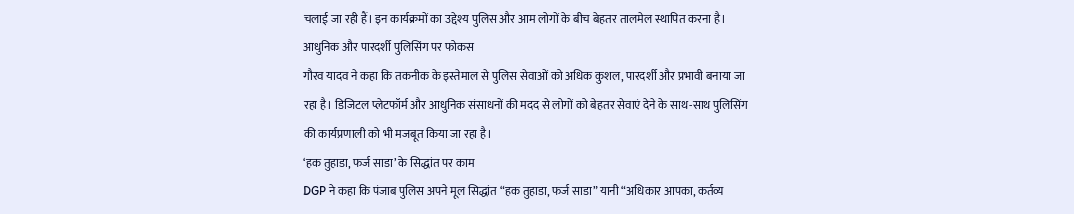चलाई जा रही हैं। इन कार्यक्रमों का उद्देश्य पुलिस और आम लोगों के बीच बेहतर तालमेल स्थापित करना है।
आधुनिक और पारदर्शी पुलिसिंग पर फोकस
गौरव यादव ने कहा कि तकनीक के इस्तेमाल से पुलिस सेवाओं को अधिक कुशल, पारदर्शी और प्रभावी बनाया जा रहा है। डिजिटल प्लेटफॉर्म और आधुनिक संसाधनों की मदद से लोगों को बेहतर सेवाएं देने के साथ-साथ पुलिसिंग की कार्यप्रणाली को भी मजबूत किया जा रहा है।
‘हक तुहाडा, फर्ज साडा’ के सिद्धांत पर काम
DGP ने कहा कि पंजाब पुलिस अपने मूल सिद्धांत “हक तुहाडा, फर्ज साडा” यानी “अधिकार आपका, कर्तव्य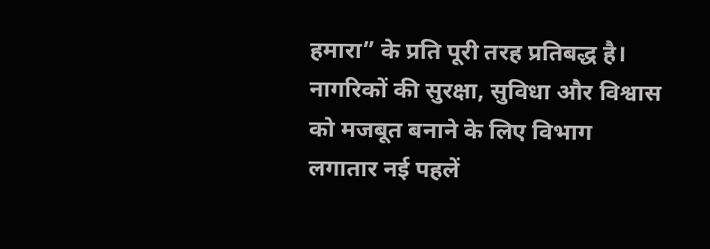हमारा” के प्रति पूरी तरह प्रतिबद्ध है। नागरिकों की सुरक्षा, सुविधा और विश्वास को मजबूत बनाने के लिए विभाग लगातार नई पहलें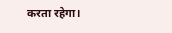करता रहेगा।